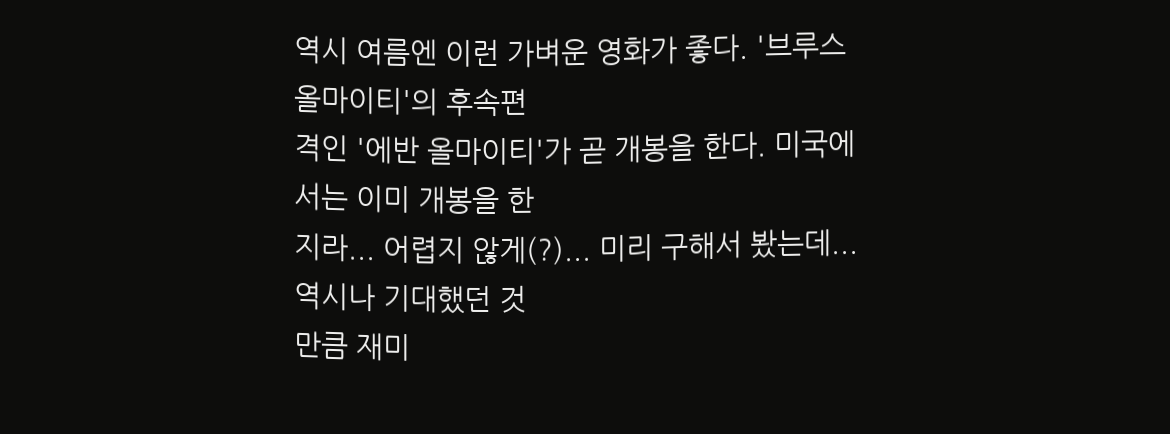역시 여름엔 이런 가벼운 영화가 좋다. '브루스 올마이티'의 후속편
격인 '에반 올마이티'가 곧 개봉을 한다. 미국에서는 이미 개봉을 한
지라... 어렵지 않게(?)... 미리 구해서 봤는데... 역시나 기대했던 것
만큼 재미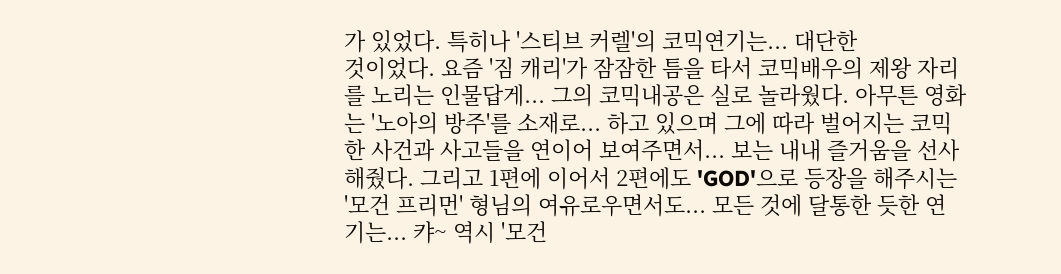가 있었다. 특히나 '스티브 커렐'의 코믹연기는... 대단한
것이었다. 요즘 '짐 캐리'가 잠잠한 틈을 타서 코믹배우의 제왕 자리
를 노리는 인물답게... 그의 코믹내공은 실로 놀라웠다. 아무튼 영화
는 '노아의 방주'를 소재로... 하고 있으며 그에 따라 벌어지는 코믹
한 사건과 사고들을 연이어 보여주면서... 보는 내내 즐거움을 선사
해줬다. 그리고 1편에 이어서 2편에도 'GOD'으로 등장을 해주시는
'모건 프리먼' 형님의 여유로우면서도... 모든 것에 달통한 듯한 연
기는... 캬~ 역시 '모건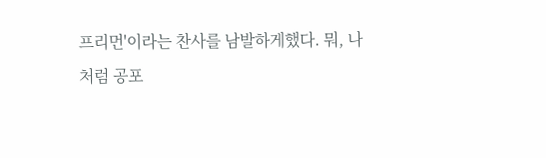프리먼'이라는 찬사를 남발하게했다. 뭐, 나
처럼 공포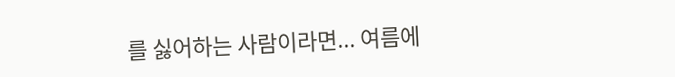를 싫어하는 사람이라면... 여름에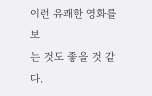이런 유쾌한 영화를 보
는 것도 좋을 것 같다.